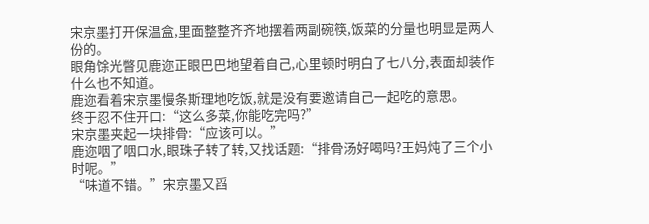宋京墨打开保温盒,里面整整齐齐地摆着两副碗筷,饭菜的分量也明显是两人份的。
眼角馀光瞥见鹿迩正眼巴巴地望着自己,心里顿时明白了七八分,表面却装作什么也不知道。
鹿迩看着宋京墨慢条斯理地吃饭,就是没有要邀请自己一起吃的意思。
终于忍不住开口:“这么多菜,你能吃完吗?”
宋京墨夹起一块排骨:“应该可以。”
鹿迩咽了咽口水,眼珠子转了转,又找话题:“排骨汤好喝吗?王妈炖了三个小时呢。”
“味道不错。”宋京墨又舀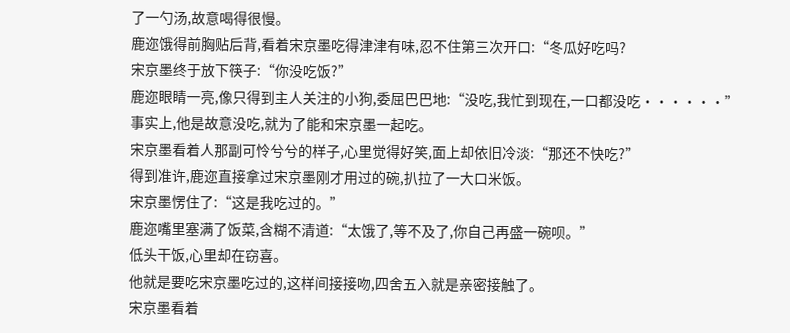了一勺汤,故意喝得很慢。
鹿迩饿得前胸贴后背,看着宋京墨吃得津津有味,忍不住第三次开口:“冬瓜好吃吗?
宋京墨终于放下筷子:“你没吃饭?”
鹿迩眼睛一亮,像只得到主人关注的小狗,委屈巴巴地:“没吃,我忙到现在,一口都没吃······”
事实上,他是故意没吃,就为了能和宋京墨一起吃。
宋京墨看着人那副可怜兮兮的样子,心里觉得好笑,面上却依旧冷淡:“那还不快吃?”
得到准许,鹿迩直接拿过宋京墨刚才用过的碗,扒拉了一大口米饭。
宋京墨愣住了:“这是我吃过的。”
鹿迩嘴里塞满了饭菜,含糊不清道:“太饿了,等不及了,你自己再盛一碗呗。”
低头干饭,心里却在窃喜。
他就是要吃宋京墨吃过的,这样间接接吻,四舍五入就是亲密接触了。
宋京墨看着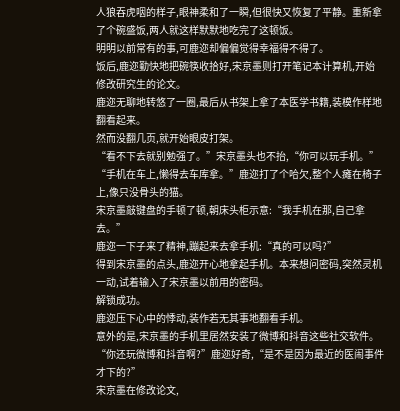人狼吞虎咽的样子,眼神柔和了一瞬,但很快又恢复了平静。重新拿了个碗盛饭,两人就这样默默地吃完了这顿饭。
明明以前常有的事,可鹿迩却偏偏觉得幸福得不得了。
饭后,鹿迩勤快地把碗筷收拾好,宋京墨则打开笔记本计算机,开始修改研究生的论文。
鹿迩无聊地转悠了一圈,最后从书架上拿了本医学书籍,装模作样地翻看起来。
然而没翻几页,就开始眼皮打架。
“看不下去就别勉强了。”宋京墨头也不抬,“你可以玩手机。”
“手机在车上,懒得去车库拿。”鹿迩打了个哈欠,整个人瘫在椅子上,像只没骨头的猫。
宋京墨敲键盘的手顿了顿,朝床头柜示意:“我手机在那,自己拿去。”
鹿迩一下子来了精神,蹦起来去拿手机:“真的可以吗?”
得到宋京墨的点头,鹿迩开心地拿起手机。本来想问密码,突然灵机一动,试着输入了宋京墨以前用的密码。
解锁成功。
鹿迩压下心中的悸动,装作若无其事地翻看手机。
意外的是,宋京墨的手机里居然安装了微博和抖音这些社交软件。
“你还玩微博和抖音啊?”鹿迩好奇,“是不是因为最近的医闹事件才下的?”
宋京墨在修改论文,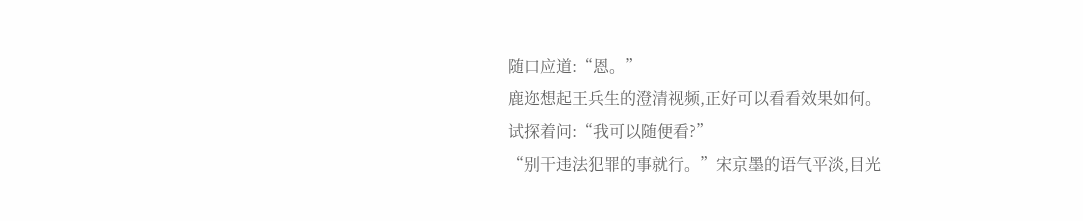随口应道:“恩。”
鹿迩想起王兵生的澄清视频,正好可以看看效果如何。
试探着问:“我可以随便看?”
“别干违法犯罪的事就行。”宋京墨的语气平淡,目光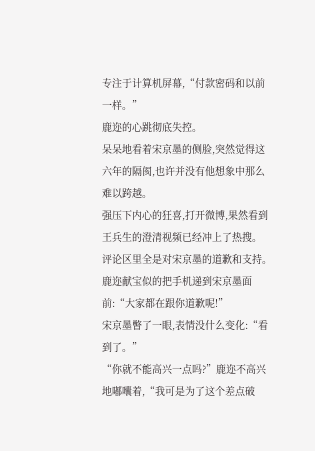专注于计算机屏幕,“付款密码和以前一样。”
鹿迩的心跳彻底失控。
呆呆地看着宋京墨的侧脸,突然觉得这六年的隔阂,也许并没有他想象中那么难以跨越。
强压下内心的狂喜,打开微博,果然看到王兵生的澄清视频已经冲上了热搜。
评论区里全是对宋京墨的道歉和支持。
鹿迩献宝似的把手机递到宋京墨面前:“大家都在跟你道歉呢!”
宋京墨瞥了一眼,表情没什么变化:“看到了。”
“你就不能高兴一点吗?”鹿迩不高兴地嘟囔着,“我可是为了这个差点破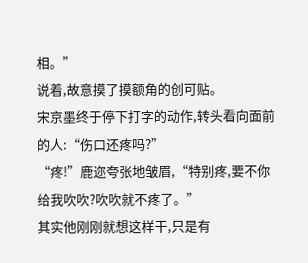相。”
说着,故意摸了摸额角的创可贴。
宋京墨终于停下打字的动作,转头看向面前的人:“伤口还疼吗?”
“疼!”鹿迩夸张地皱眉,“特别疼,要不你给我吹吹?吹吹就不疼了。”
其实他刚刚就想这样干,只是有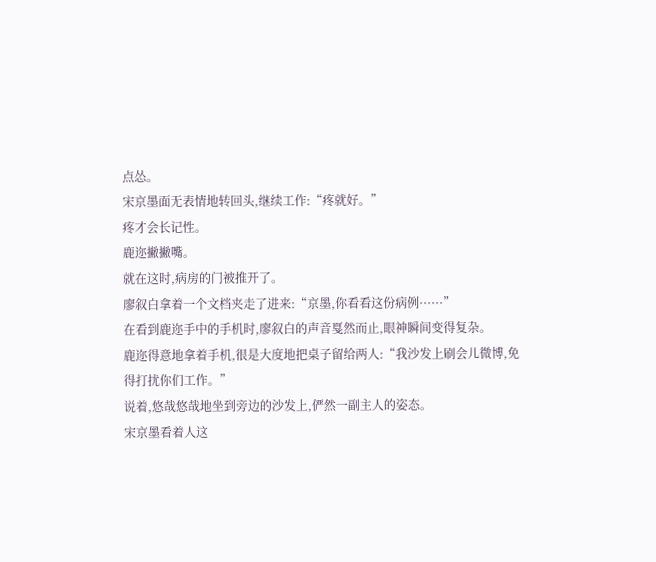点怂。
宋京墨面无表情地转回头,继续工作:“疼就好。”
疼才会长记性。
鹿迩撇撇嘴。
就在这时,病房的门被推开了。
廖叙白拿着一个文档夹走了进来:“京墨,你看看这份病例······”
在看到鹿迩手中的手机时,廖叙白的声音戛然而止,眼神瞬间变得复杂。
鹿迩得意地拿着手机,很是大度地把桌子留给两人:“我沙发上刷会儿微博,免得打扰你们工作。”
说着,悠哉悠哉地坐到旁边的沙发上,俨然一副主人的姿态。
宋京墨看着人这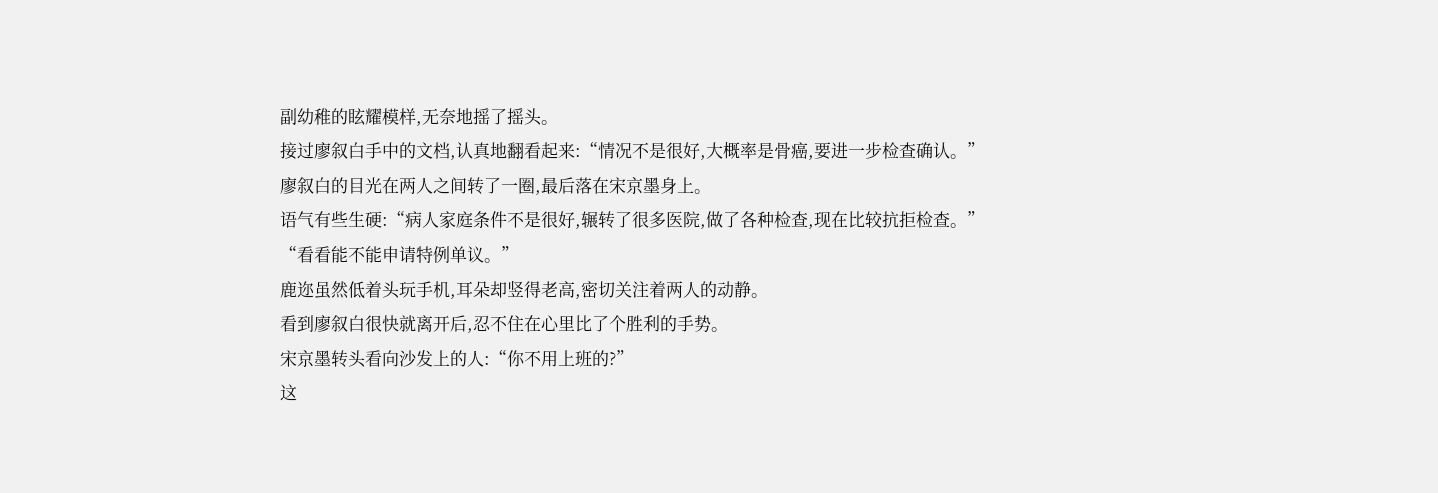副幼稚的眩耀模样,无奈地摇了摇头。
接过廖叙白手中的文档,认真地翻看起来:“情况不是很好,大概率是骨癌,要进一步检查确认。”
廖叙白的目光在两人之间转了一圈,最后落在宋京墨身上。
语气有些生硬:“病人家庭条件不是很好,辗转了很多医院,做了各种检查,现在比较抗拒检查。”
“看看能不能申请特例单议。”
鹿迩虽然低着头玩手机,耳朵却竖得老高,密切关注着两人的动静。
看到廖叙白很快就离开后,忍不住在心里比了个胜利的手势。
宋京墨转头看向沙发上的人:“你不用上班的?”
这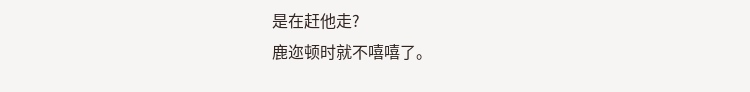是在赶他走?
鹿迩顿时就不嘻嘻了。